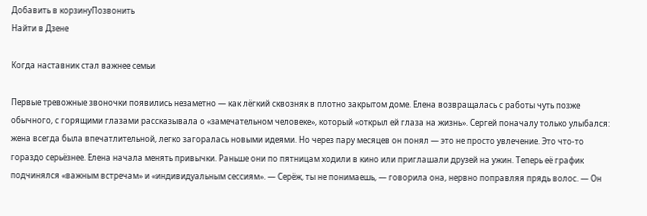Добавить в корзинуПозвонить
Найти в Дзене

Когда наставник стал важнее семьи

Первые тревожные звоночки появились незаметно — как лёгкий сквозняк в плотно закрытом доме. Елена возвращалась с работы чуть позже обычного, с горящими глазами рассказывала о «замечательном человеке», который «открыл ей глаза на жизнь». Сергей поначалу только улыбался: жена всегда была впечатлительной, легко загоралась новыми идеями. Но через пару месяцев он понял — это не просто увлечение. Это что‑то гораздо серьёзнее. Елена начала менять привычки. Раньше они по пятницам ходили в кино или приглашали друзей на ужин. Теперь её график подчинялся «важным встречам» и «индивидуальным сессиям». — Серёж, ты не понимаешь, — говорила она, нервно поправляя прядь волос. — Он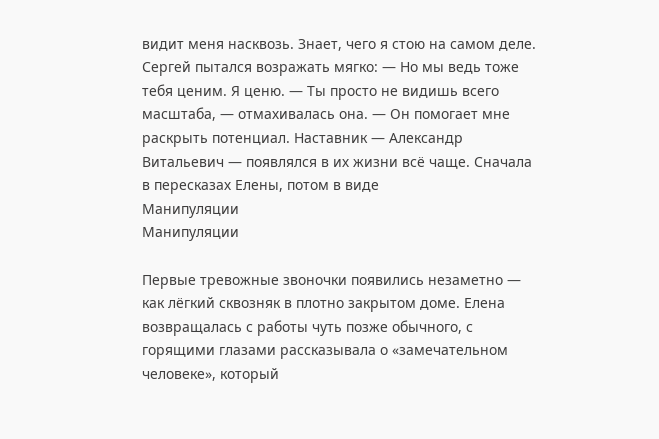видит меня насквозь. Знает, чего я стою на самом деле. Сергей пытался возражать мягко: — Но мы ведь тоже тебя ценим. Я ценю. — Ты просто не видишь всего масштаба, — отмахивалась она. — Он помогает мне раскрыть потенциал. Наставник — Александр Витальевич — появлялся в их жизни всё чаще. Сначала в пересказах Елены, потом в виде
Манипуляции
Манипуляции

Первые тревожные звоночки появились незаметно — как лёгкий сквозняк в плотно закрытом доме. Елена возвращалась с работы чуть позже обычного, с горящими глазами рассказывала о «замечательном человеке», который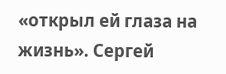«открыл ей глаза на жизнь». Сергей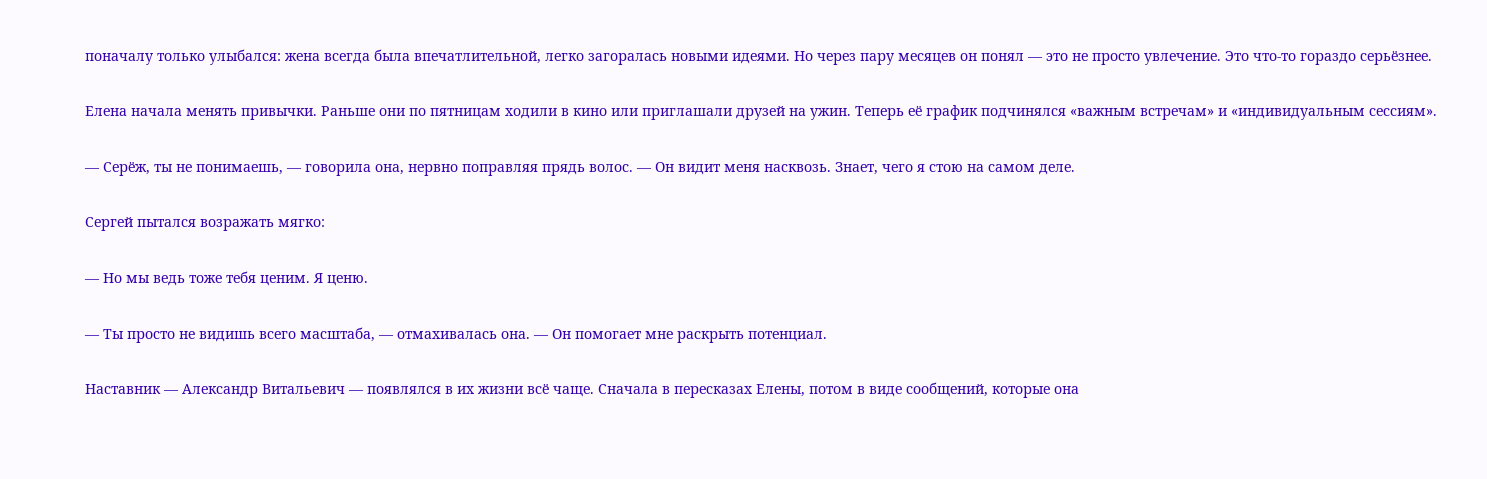поначалу только улыбался: жена всегда была впечатлительной, легко загоралась новыми идеями. Но через пару месяцев он понял — это не просто увлечение. Это что‑то гораздо серьёзнее.

Елена начала менять привычки. Раньше они по пятницам ходили в кино или приглашали друзей на ужин. Теперь её график подчинялся «важным встречам» и «индивидуальным сессиям».

— Серёж, ты не понимаешь, — говорила она, нервно поправляя прядь волос. — Он видит меня насквозь. Знает, чего я стою на самом деле.

Сергей пытался возражать мягко:

— Но мы ведь тоже тебя ценим. Я ценю.

— Ты просто не видишь всего масштаба, — отмахивалась она. — Он помогает мне раскрыть потенциал.

Наставник — Александр Витальевич — появлялся в их жизни всё чаще. Сначала в пересказах Елены, потом в виде сообщений, которые она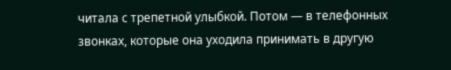читала с трепетной улыбкой. Потом — в телефонных звонках, которые она уходила принимать в другую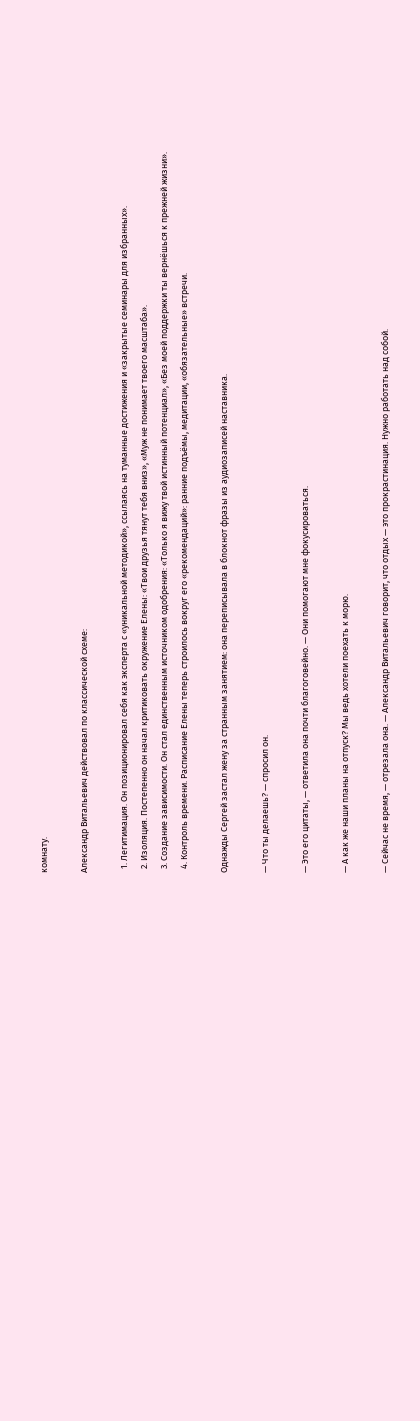комнату.

Александр Витальевич действовал по классической схеме:

  1. Легитимация. Он позиционировал себя как эксперта с «уникальной методикой», ссылаясь на туманные достижения и «закрытые семинары для избранных».
  2. Изоляция. Постепенно он начал критиковать окружение Елены: «Твои друзья тянут тебя вниз», «Муж не понимает твоего масштаба».
  3. Создание зависимости. Он стал единственным источником одобрения: «Только я вижу твой истинный потенциал», «Без моей поддержки ты вернёшься к прежней жизни».
  4. Контроль времени. Расписание Елены теперь строилось вокруг его «рекомендаций»: ранние подъёмы, медитации, «обязательные» встречи.

Однажды Сергей застал жену за странным занятием: она переписывала в блокнот фразы из аудиозаписей наставника.

— Что ты делаешь? — спросил он.

— Это его цитаты, — ответила она почти благоговейно. — Они помогают мне фокусироваться.

— А как же наши планы на отпуск? Мы ведь хотели поехать к морю.

— Сейчас не время, — отрезала она. — Александр Витальевич говорит, что отдых — это прокрастинация. Нужно работать над собой.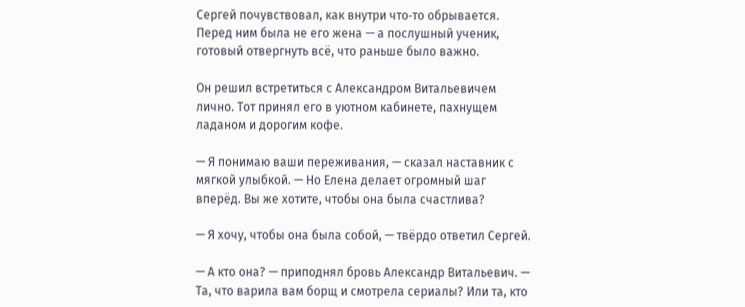Сергей почувствовал, как внутри что‑то обрывается. Перед ним была не его жена — а послушный ученик, готовый отвергнуть всё, что раньше было важно.

Он решил встретиться с Александром Витальевичем лично. Тот принял его в уютном кабинете, пахнущем ладаном и дорогим кофе.

— Я понимаю ваши переживания, — сказал наставник с мягкой улыбкой. — Но Елена делает огромный шаг вперёд. Вы же хотите, чтобы она была счастлива?

— Я хочу, чтобы она была собой, — твёрдо ответил Сергей.

— А кто она? — приподнял бровь Александр Витальевич. — Та, что варила вам борщ и смотрела сериалы? Или та, кто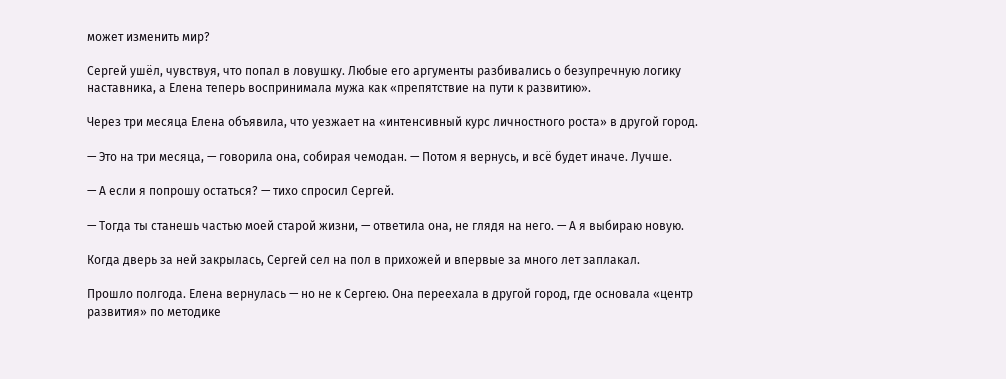может изменить мир?

Сергей ушёл, чувствуя, что попал в ловушку. Любые его аргументы разбивались о безупречную логику наставника, а Елена теперь воспринимала мужа как «препятствие на пути к развитию».

Через три месяца Елена объявила, что уезжает на «интенсивный курс личностного роста» в другой город.

— Это на три месяца, — говорила она, собирая чемодан. — Потом я вернусь, и всё будет иначе. Лучше.

— А если я попрошу остаться? — тихо спросил Сергей.

— Тогда ты станешь частью моей старой жизни, — ответила она, не глядя на него. — А я выбираю новую.

Когда дверь за ней закрылась, Сергей сел на пол в прихожей и впервые за много лет заплакал.

Прошло полгода. Елена вернулась — но не к Сергею. Она переехала в другой город, где основала «центр развития» по методике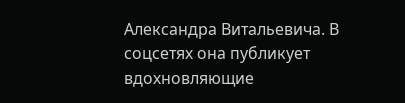Александра Витальевича. В соцсетях она публикует вдохновляющие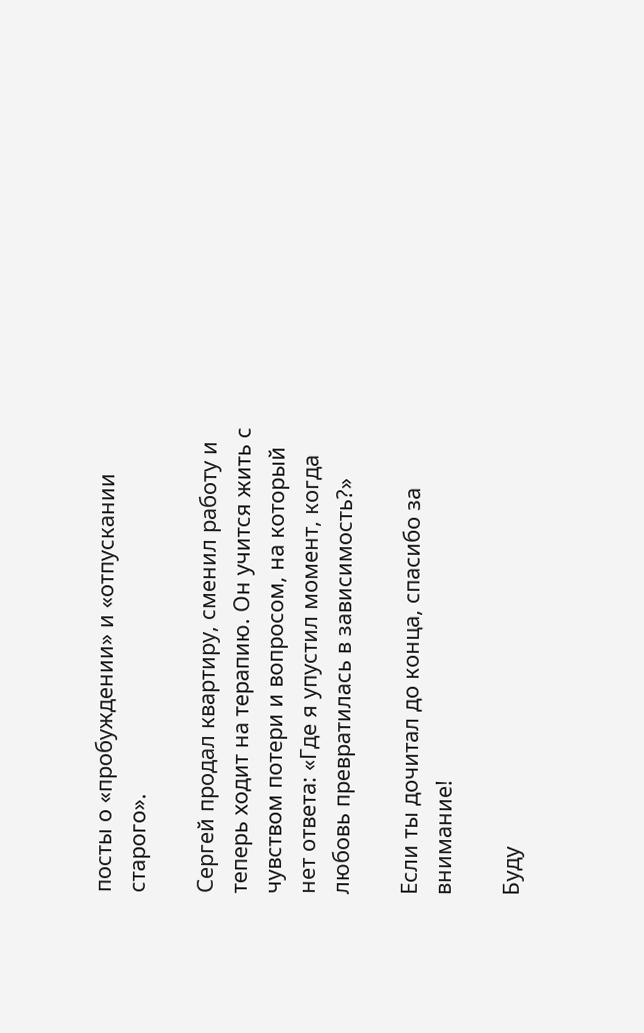посты о «пробуждении» и «отпускании старого».

Сергей продал квартиру, сменил работу и теперь ходит на терапию. Он учится жить с чувством потери и вопросом, на который нет ответа: «Где я упустил момент, когда любовь превратилась в зависимость?»

Если ты дочитал до конца, спасибо за внимание!

Буду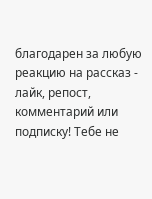благодарен за любую реакцию на рассказ - лайк, репост, комментарий или подписку! Тебе не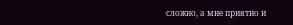сложно, а мне приятно и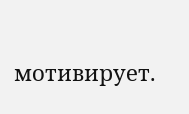мотивирует.